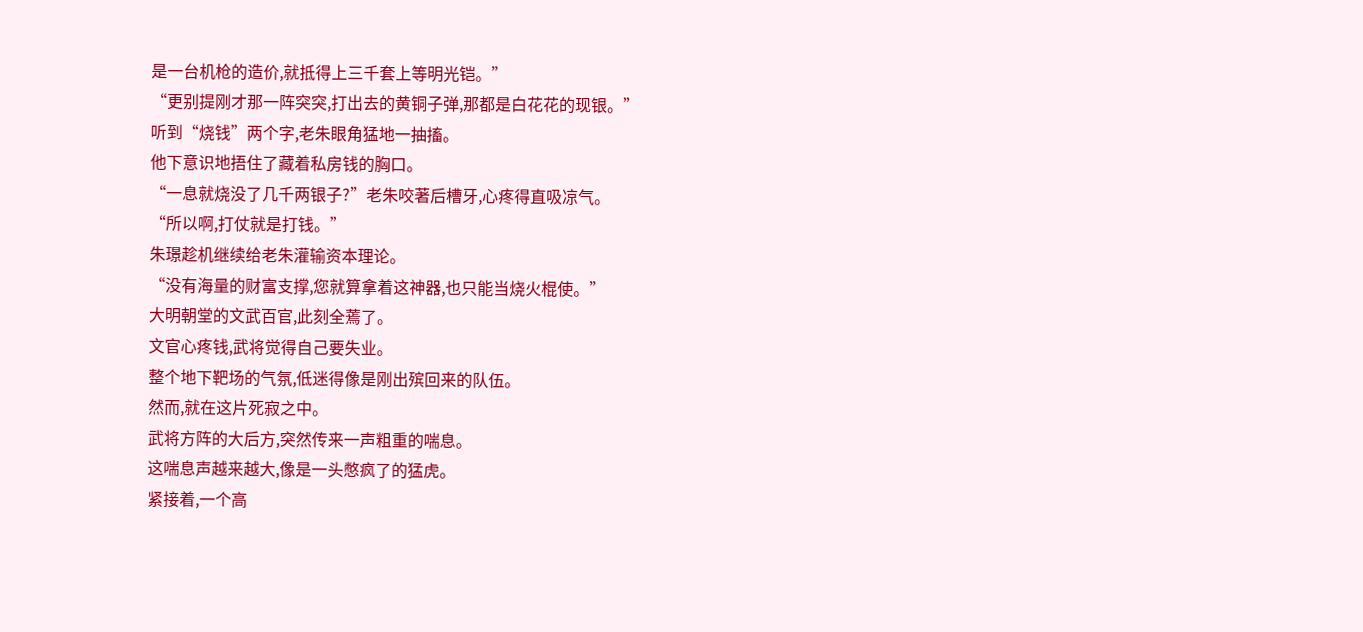是一台机枪的造价,就抵得上三千套上等明光铠。”
“更别提刚才那一阵突突,打出去的黄铜子弹,那都是白花花的现银。”
听到“烧钱”两个字,老朱眼角猛地一抽搐。
他下意识地捂住了藏着私房钱的胸口。
“一息就烧没了几千两银子?”老朱咬著后槽牙,心疼得直吸凉气。
“所以啊,打仗就是打钱。”
朱璟趁机继续给老朱灌输资本理论。
“没有海量的财富支撑,您就算拿着这神器,也只能当烧火棍使。”
大明朝堂的文武百官,此刻全蔫了。
文官心疼钱,武将觉得自己要失业。
整个地下靶场的气氛,低迷得像是刚出殡回来的队伍。
然而,就在这片死寂之中。
武将方阵的大后方,突然传来一声粗重的喘息。
这喘息声越来越大,像是一头憋疯了的猛虎。
紧接着,一个高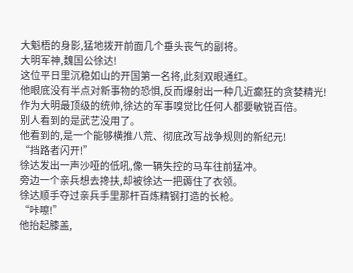大魁梧的身影,猛地拨开前面几个垂头丧气的副将。
大明军神,魏国公徐达!
这位平日里沉稳如山的开国第一名将,此刻双眼通红。
他眼底没有半点对新事物的恐惧,反而爆射出一种几近癫狂的贪婪精光!
作为大明最顶级的统帅,徐达的军事嗅觉比任何人都要敏锐百倍。
别人看到的是武艺没用了。
他看到的,是一个能够横推八荒、彻底改写战争规则的新纪元!
“挡路者闪开!”
徐达发出一声沙哑的低吼,像一辆失控的马车往前猛冲。
旁边一个亲兵想去搀扶,却被徐达一把薅住了衣领。
徐达顺手夺过亲兵手里那杆百炼精钢打造的长枪。
“咔嚓!”
他抬起膝盖,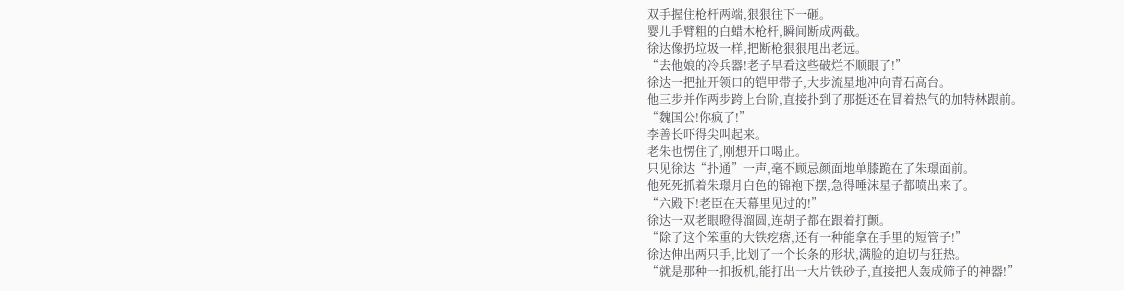双手握住枪杆两端,狠狠往下一砸。
婴儿手臂粗的白蜡木枪杆,瞬间断成两截。
徐达像扔垃圾一样,把断枪狠狠甩出老远。
“去他娘的冷兵器!老子早看这些破烂不顺眼了!”
徐达一把扯开领口的铠甲带子,大步流星地冲向青石高台。
他三步并作两步跨上台阶,直接扑到了那挺还在冒着热气的加特林跟前。
“魏国公!你疯了!”
李善长吓得尖叫起来。
老朱也愣住了,刚想开口喝止。
只见徐达“扑通”一声,毫不顾忌颜面地单膝跪在了朱璟面前。
他死死抓着朱璟月白色的锦袍下摆,急得唾沫星子都喷出来了。
“六殿下!老臣在天幕里见过的!”
徐达一双老眼瞪得溜圆,连胡子都在跟着打颤。
“除了这个笨重的大铁疙瘩,还有一种能拿在手里的短管子!”
徐达伸出两只手,比划了一个长条的形状,满脸的迫切与狂热。
“就是那种一扣扳机,能打出一大片铁砂子,直接把人轰成筛子的神器!”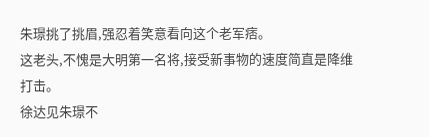朱璟挑了挑眉,强忍着笑意看向这个老军痞。
这老头,不愧是大明第一名将,接受新事物的速度简直是降维打击。
徐达见朱璟不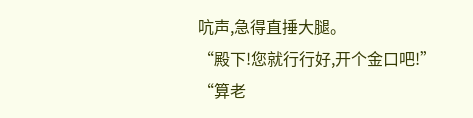吭声,急得直捶大腿。
“殿下!您就行行好,开个金口吧!”
“算老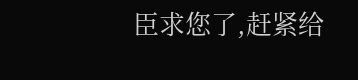臣求您了,赶紧给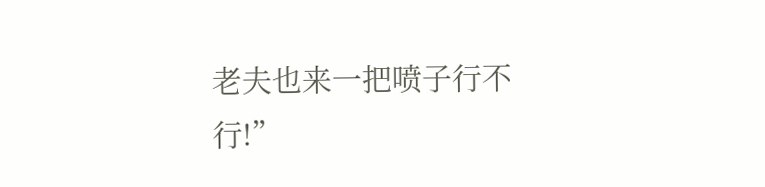老夫也来一把喷子行不行!”